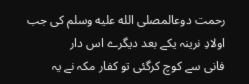رحمت دوعالمصلى الله عليه وسلم کی جب اولادِ نرینہ یکے بعد دیگرے اس دار
فانی سے کوچ کرگئی تو کفار مکہ نے یہ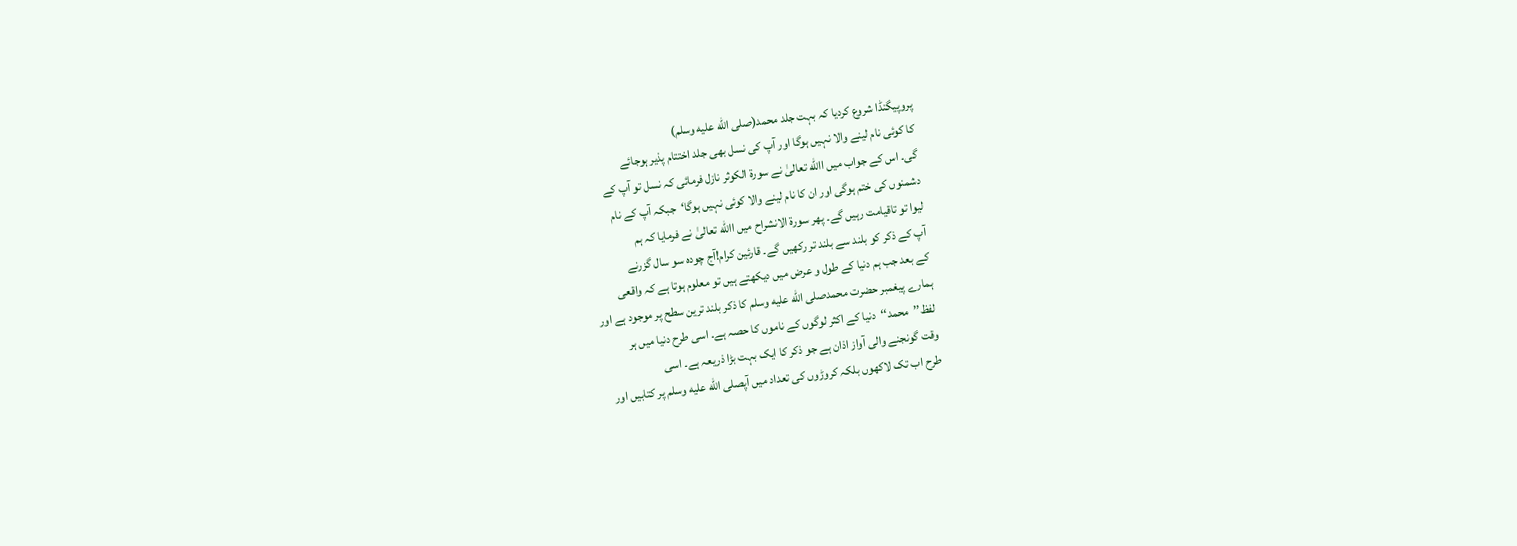پروپیگنڈا شروع کردیا کہ بہت جلد محمد(صلى الله عليه وسلم)
کا کوئی نام لینے والا نہیں ہوگا اور آپ کی نسل بھی جلد اختتام پذیر ہوجائے
گی۔ اس کے جواب میں االله تعالیٰ نے سورۃ الکوثر نازل فرمائی کہ نسل تو آپ کے
دشمنوں کی ختم ہوگی اور ان کا نام لینے والا کوئی نہیں ہوگا‘جبکہ آپ کے نام
لیوا تو تاقیامت رہیں گے۔ پھر سورۃ الانشراح میں االله تعالیٰ نے فرمایا کہ ہم
آپ کے ذکر کو بلند سے بلند تر رکھیں گے۔ قارئین کرام!آج چودہ سو سال گزرنے
کے بعد جب ہم دنیا کے طول و عرض میں دیکھتے ہیں تو معلوم ہوتا ہے کہ واقعی
ہمارے پیغمبر حضرت محمدصلى الله عليه وسلم کا ذکر بلند ترین سطح پر موجود ہے اور
لفظ’’محمد‘‘دنیا کے اکثر لوگوں کے ناموں کا حصہ ہے۔ اسی طرح دنیا میں ہر
وقت گونجنے والی آواز اذان ہے جو ذکر کا ایک بہت بڑا ذریعہ ہے۔ اسی
طرح اب تک لاکھوں بلکہ کروڑوں کی تعداد میں آپصلى الله عليه وسلم پر کتابیں اور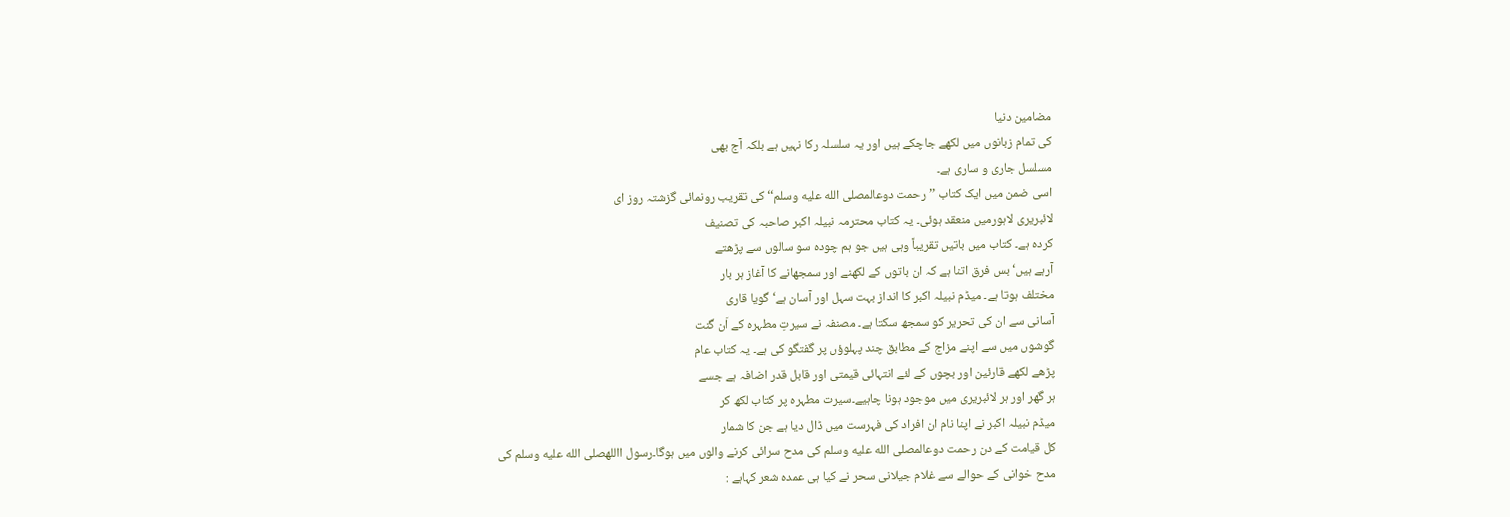مضامین دنیا
کی تمام زبانوں میں لکھے جاچکے ہیں اور یہ سلسلہ رکا نہیں ہے بلکہ آج بھی
مسلسل جاری و ساری ہے۔
اسی ضمن میں ایک کتاب ’’رحمت دوعالمصلى الله عليه وسلم‘‘ کی تقریب رونمائی گزشتہ روز ای
لائبریری لاہورمیں منعقد ہوئی۔ یہ کتاب محترمہ نبیلہ اکبر صاحبہ کی تصنیف
کردہ ہے۔ کتاب میں باتیں تقریباً وہی ہیں جو ہم چودہ سو سالوں سے پڑھتے
آرہے ہیں‘ بس فرق اتنا ہے کہ ان باتوں کے لکھنے اور سمجھانے کا آغاز ہر بار
مختلف ہوتا ہے۔ میڈم نبیلہ اکبر کا انداز بہت سہل اور آسان ہے‘ گویا قاری
آسانی سے ان کی تحریر کو سمجھ سکتا ہے۔ مصنفہ نے سیرتِ مطہرہ کے اَن گنت
گوشوں میں سے اپنے مزاج کے مطابق چند پہلوؤں پر گفتگو کی ہے۔ یہ کتاب عام
پڑھے لکھے قارئین اور بچوں کے لئے انتہائی قیمتی اور قابل قدر اضافہ ہے جسے
ہر گھر اور ہر لائبریری میں موجود ہونا چاہیے۔سیرت مطہرہ پر کتاب لکھ کر
میڈم نبیلہ اکبر نے اپنا نام ان افراد کی فہرست میں ڈال دیا ہے جن کا شمار
کل قیامت کے دن رحمت دوعالمصلى الله عليه وسلم کی مدح سرائی کرنے والوں میں ہوگا۔رسول االلهصلى الله عليه وسلم کی
مدح خوانی کے حوالے سے غلام جیلانی سحر نے کیا ہی عمدہ شعر کہاہے :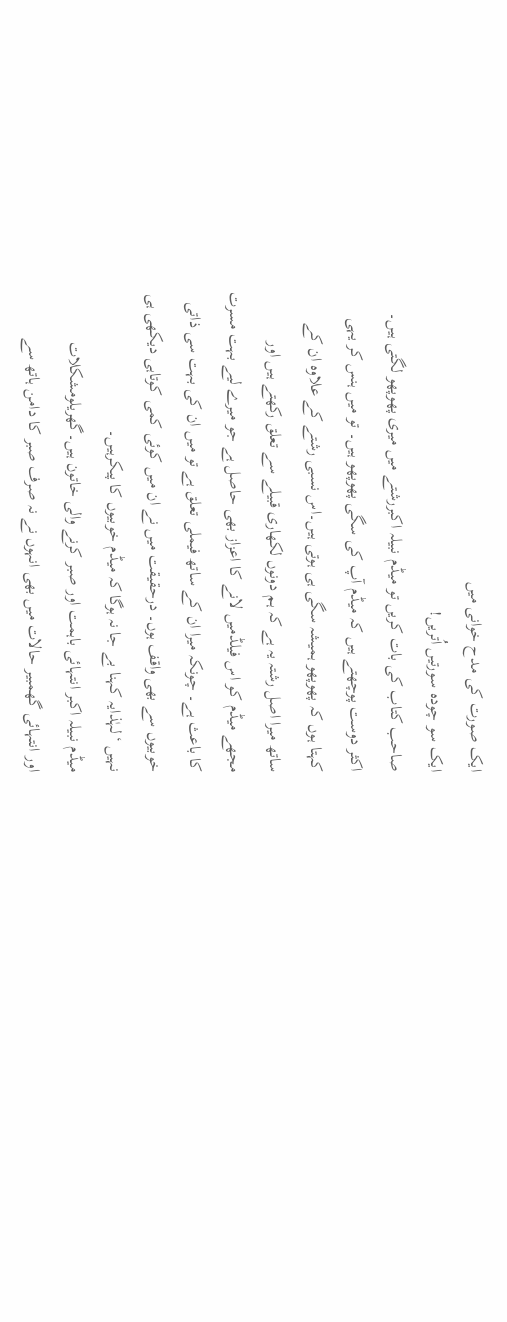ایک صورت کی مدح خوانی میں
ایک سو چودہ سورتیں اُتریں!
صاحب کتاب کی بات کریں تو میڈم نبیلہ اکبررشتے میں میری پھوپھو لگتی ہیں۔
اکثر دوست پوچھتے ہیں کہ میڈم آپ کی سگی پھوپھو ہیں۔ تو میں ہنس کر یہی
کہتا ہوں کہ پھوپھو ہمیشہ سگی ہی ہوتی ہیں۔اس نسبی رشتے کے علاوہ ان کے
ساتھ میرا اصل رشتہ یہ ہے کہ ہم دونوں لکھاری قبیلے سے تعلق رکھتے ہیں اور
مجھے میڈم کو اس فیلڈمیں لانے کا اعزاز بھی حاصل ہے جو میرے لیے بہت مسرت
کا باعث ہے۔ چونکہ میرا ان کے ساتھ فیملی تعلق ہے تو میں ان کی بہت سی ذاتی
خوبیوں سے بھی واقف ہوں۔ درحقیقت میں نے ان میں کوئی کمی کوتاہی دیکھی ہی
نہیں ‘لہٰذایہ کہنا بے جا نہ ہوگا کہ میڈم خوبیوں کا پیکرہیں۔
میڈم نبیلہ اکبر انتہائی باہمت اور صبر کرنے والی خاتون ہیں۔گھریلومشکلات
اور انتہائی گھمبیر حالات میں بھی انہوں نے نہ صرف صبر کا دامن ہاتھ سے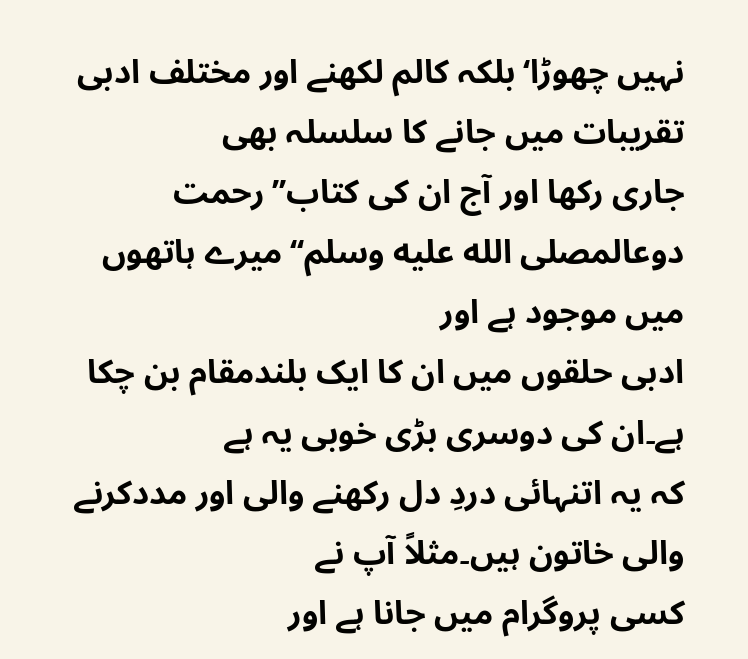نہیں چھوڑا‘بلکہ کالم لکھنے اور مختلف ادبی تقریبات میں جانے کا سلسلہ بھی
جاری رکھا اور آج ان کی کتاب’’رحمت دوعالمصلى الله عليه وسلم‘‘میرے ہاتھوں میں موجود ہے اور
ادبی حلقوں میں ان کا ایک بلندمقام بن چکا ہے۔ان کی دوسری بڑی خوبی یہ ہے
کہ یہ اتنہائی دردِ دل رکھنے والی اور مددکرنے والی خاتون ہیں۔مثلاً آپ نے
کسی پروگرام میں جانا ہے اور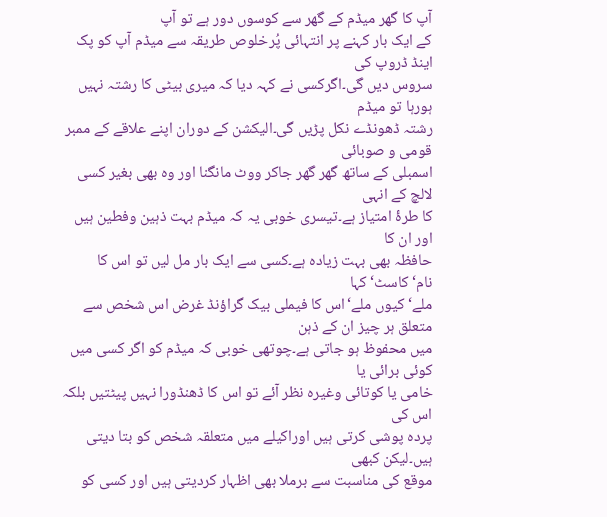آپ کا گھر میڈم کے گھر سے کوسوں دور ہے تو آپ
کے ایک بار کہنے پر انتہائی پُرخلوص طریقہ سے میڈم آپ کو پک اینڈ ڈروپ کی
سروس دیں گی۔اگرکسی نے کہہ دیا کہ میری بیٹی کا رشتہ نہیں ہورہا تو میڈم
رشتہ ڈھونڈے نکل پڑیں گی۔الیکشن کے دوران اپنے علاقے کے ممبر قومی و صوبائی
اسمبلی کے ساتھ گھر گھر جاکر ووٹ مانگنا اور وہ بھی بغیر کسی لالچ کے انہی
کا طرۂ امتیاز ہے۔تیسری خوبی یہ کہ میڈم بہت ذہین وفطین ہیں اور ان کا
حافظہ بھی بہت زیادہ ہے۔کسی سے ایک بار مل لیں تو اس کا نام‘کاسٹ‘کہا
ملے‘کیوں ملے‘اس کا فیملی بیک گراؤنڈ غرض اس شخص سے متعلق ہر چیز ان کے ذہن
میں محفوظ ہو جاتی ہے۔چوتھی خوبی کہ میڈم کو اگر کسی میں کوئی برائی یا
خامی یا کوتائی وغیرہ نظر آئے تو اس کا ڈھنڈورا نہیں پیٹتیں بلکہ اس کی
پردہ پوشی کرتی ہیں اوراکیلے میں متعلقہ شخص کو بتا دیتی ہیں۔لیکن کبھی
موقع کی مناسبت سے برملا بھی اظہار کردیتی ہیں اور کسی کو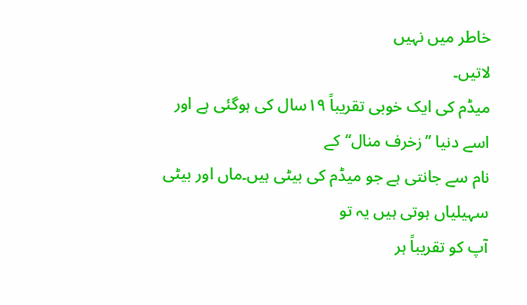خاطر میں نہیں
لاتیں۔
میڈم کی ایک خوبی تقریباً ۱۹سال کی ہوگئی ہے اور اسے دنیا ’’زخرف منال‘‘کے
نام سے جانتی ہے جو میڈم کی بیٹی ہیں۔ماں اور بیٹی سہیلیاں ہوتی ہیں یہ تو
آپ کو تقریباً ہر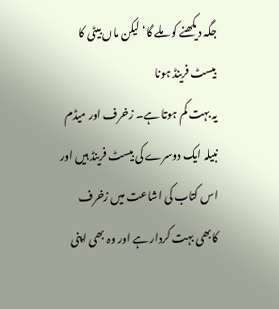جگہ دیکھنے کو ملے گا‘لیکن ماں بیٹی کا بیسٹ فرینڈ ہونا
یہ بہت کم ہوتا ہے۔ زخرف اور میڈم نبیلہ ایک دوسرے کی بیسٹ فرینڈ ہیں اور
اس کتاب کی اشاعت میں زخرف کابھی بہت کردار ہے اور وہ بھی اپنی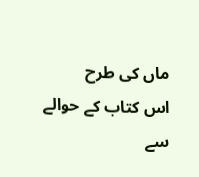ماں کی طرح
اس کتاب کے حوالے سے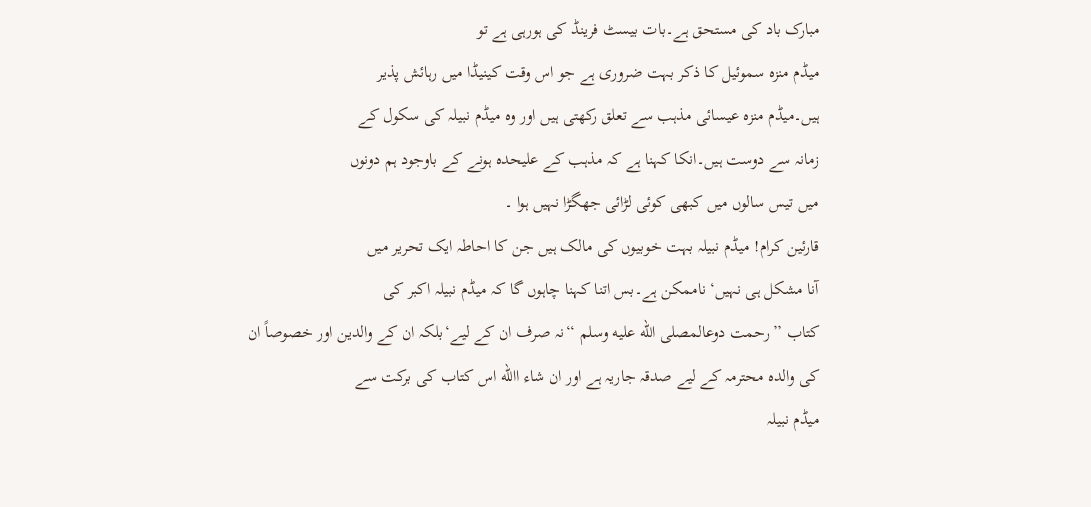مبارک باد کی مستحق ہے۔بات بیسٹ فرینڈ کی ہورہی ہے تو
میڈم منزہ سموئیل کا ذکر بہت ضروری ہے جو اس وقت کینیڈا میں رہائش پذیر
ہیں۔میڈم منزہ عیسائی مذہب سے تعلق رکھتی ہیں اور وہ میڈم نبیلہ کی سکول کے
زمانہ سے دوست ہیں۔انکا کہنا ہے کہ مذہب کے علیحدہ ہونے کے باوجود ہم دونوں
میں تیس سالوں میں کبھی کوئی لڑائی جھگڑا نہیں ہوا ۔
قارئین کرام! میڈم نبیلہ بہت خوبیوں کی مالک ہیں جن کا احاطہ ایک تحریر میں
آنا مشکل ہی نہیں‘ ناممکن ہے۔بس اتنا کہنا چاہوں گا کہ میڈم نبیلہ اکبر کی
کتاب ’’رحمت دوعالمصلى الله عليه وسلم ‘‘نہ صرف ان کے لیے‘بلکہ ان کے والدین اور خصوصاً ان
کی والدہ محترمہ کے لیے صدقہ جاریہ ہے اور ان شاء االله اس کتاب کی برکت سے
میڈم نبیلہ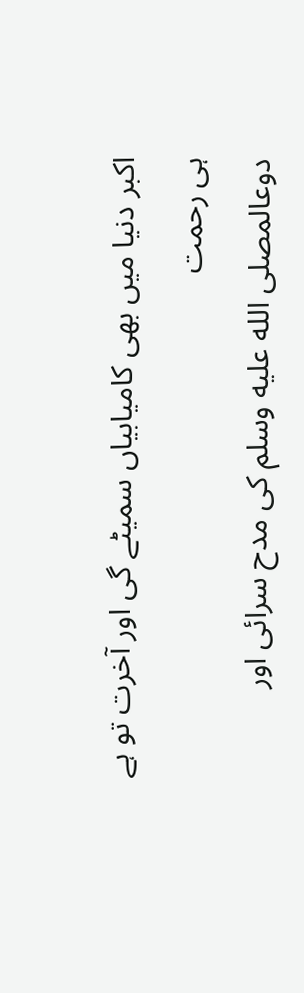اکبر دنیا میں بھی کامیابیاں سمیٹے گی اور آخرت تو ہے ہی رحمت
دوعالمصلى الله عليه وسلم کی مدح سرائی اور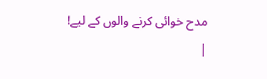مدح خوائی کرنے والوں کے لیے!
|